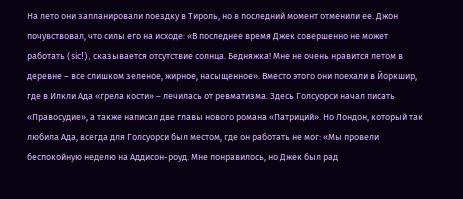На лето они запланировали поездку в Тироль, но в последний момент отменили ее. Джон почувствовал, что силы его на исходе: «В последнее время Джек совершенно не может работать (sic!), сказывается отсутствие солнца. Бедняжка! Мне не очень нравится летом в деревне – все слишком зеленое, жирное, насыщенное». Вместо этого они поехали в Йоркшир, где в Илкли Ада «грела кости» – лечилась от ревматизма. Здесь Голсуорси начал писать «Правосудие», а также написал две главы нового романа «Патриций». Но Лондон, который так любила Ада, всегда для Голсуорси был местом, где он работать не мог: «Мы провели беспокойную неделю на Аддисон-роуд. Мне понравилось, но Джек был рад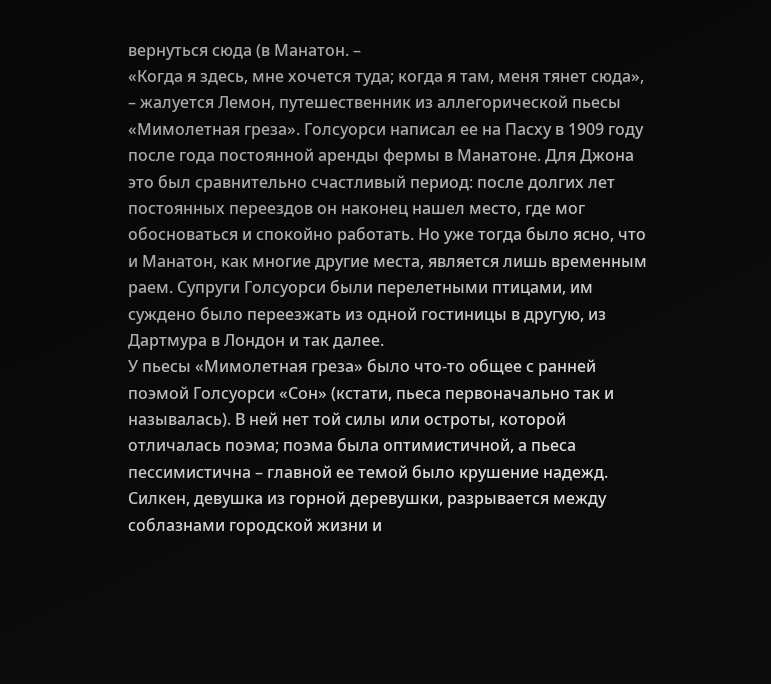вернуться сюда (в Манатон. –
«Когда я здесь, мне хочется туда; когда я там, меня тянет сюда», – жалуется Лемон, путешественник из аллегорической пьесы «Мимолетная греза». Голсуорси написал ее на Пасху в 1909 году после года постоянной аренды фермы в Манатоне. Для Джона это был сравнительно счастливый период: после долгих лет постоянных переездов он наконец нашел место, где мог обосноваться и спокойно работать. Но уже тогда было ясно, что и Манатон, как многие другие места, является лишь временным раем. Супруги Голсуорси были перелетными птицами, им суждено было переезжать из одной гостиницы в другую, из Дартмура в Лондон и так далее.
У пьесы «Мимолетная греза» было что-то общее с ранней поэмой Голсуорси «Сон» (кстати, пьеса первоначально так и называлась). В ней нет той силы или остроты, которой отличалась поэма; поэма была оптимистичной, а пьеса пессимистична – главной ее темой было крушение надежд. Силкен, девушка из горной деревушки, разрывается между соблазнами городской жизни и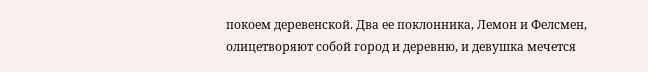покоем деревенской. Два ее поклонника, Лемон и Фелсмен, олицетворяют собой город и деревню, и девушка мечется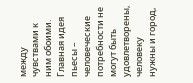между чувствами к ним обоими. Главная идея пьесы – человеческие потребности не могут быть удовлетворены, человеку нужны и город,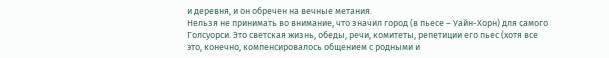и деревня, и он обречен на вечные метания.
Нельзя не принимать во внимание, что значил город (в пьесе – Уайн-Хорн) для самого Голсуорси. Это светская жизнь, обеды, речи, комитеты, репетиции его пьес (хотя все это, конечно, компенсировалось общением с родными и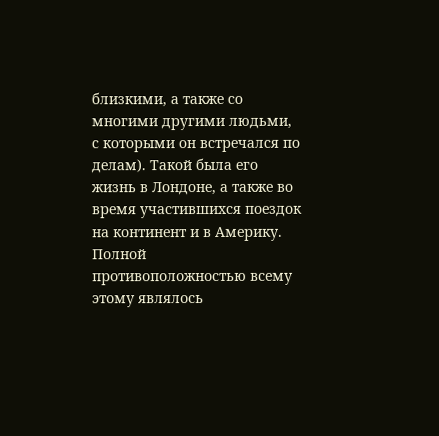близкими, а также со многими другими людьми, с которыми он встречался по делам). Такой была его жизнь в Лондоне, а также во время участившихся поездок на континент и в Америку. Полной противоположностью всему этому являлось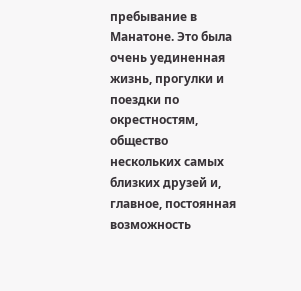пребывание в Манатоне. Это была очень уединенная жизнь, прогулки и поездки по окрестностям, общество нескольких самых близких друзей и, главное, постоянная возможность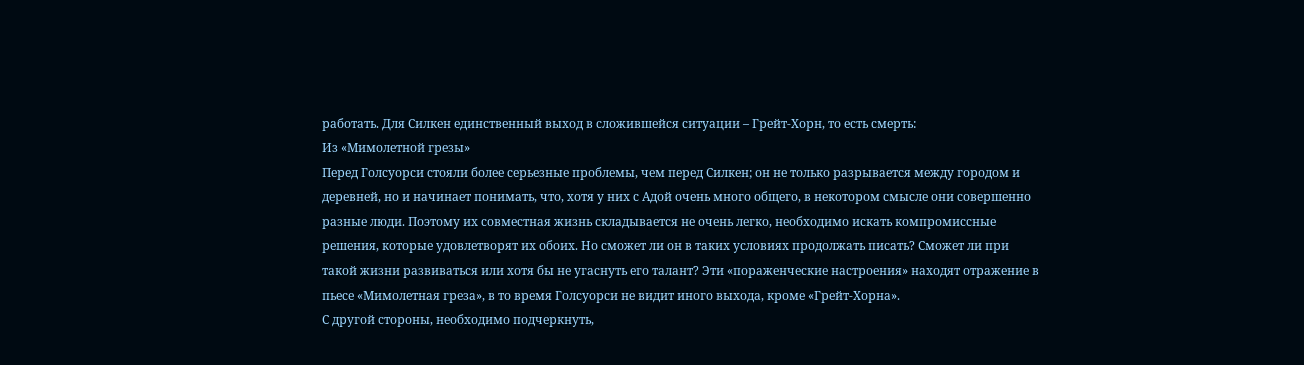работать. Для Силкен единственный выход в сложившейся ситуации – Грейт-Хорн, то есть смерть:
Из «Мимолетной грезы»
Перед Голсуорси стояли более серьезные проблемы, чем перед Силкен; он не только разрывается между городом и деревней, но и начинает понимать, что, хотя у них с Адой очень много общего, в некотором смысле они совершенно разные люди. Поэтому их совместная жизнь складывается не очень легко, необходимо искать компромиссные решения, которые удовлетворят их обоих. Но сможет ли он в таких условиях продолжать писать? Сможет ли при такой жизни развиваться или хотя бы не угаснуть его талант? Эти «пораженческие настроения» находят отражение в пьесе «Мимолетная греза», в то время Голсуорси не видит иного выхода, кроме «Грейт-Хорна».
С другой стороны, необходимо подчеркнуть,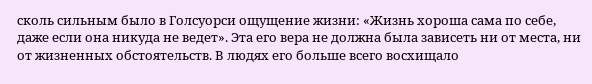сколь сильным было в Голсуорси ощущение жизни: «Жизнь хороша сама по себе, даже если она никуда не ведет». Эта его вера не должна была зависеть ни от места, ни от жизненных обстоятельств. В людях его больше всего восхищало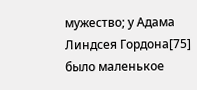мужество; у Адама Линдсея Гордона[75] было маленькое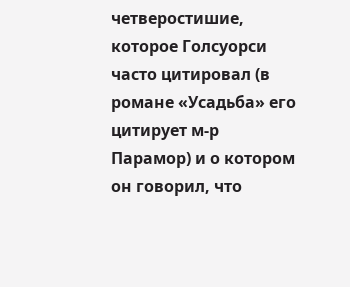четверостишие, которое Голсуорси часто цитировал (в романе «Усадьба» его цитирует м-р Парамор) и о котором он говорил, что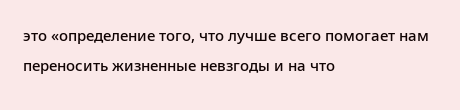это «определение того, что лучше всего помогает нам переносить жизненные невзгоды и на что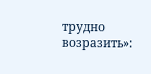трудно возразить»: